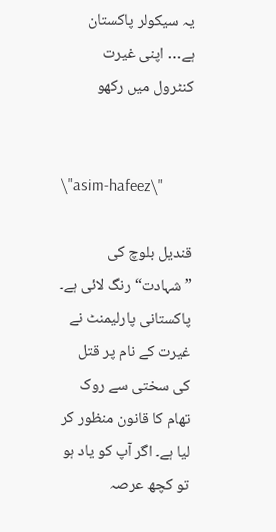یہ سیکولر پاکستان ہے… اپنی غیرت کنٹرول میں رکھو


\"asim-hafeez\"

قندیل بلوچ کی ”شہادت“ رنگ لائی ہے۔ پاکستانی پارلیمنٹ نے غیرت کے نام پر قتل کی سختی سے روک تھام کا قانون منظور کر لیا ہے۔ اگر آپ کو یاد ہو تو کچھ عرصہ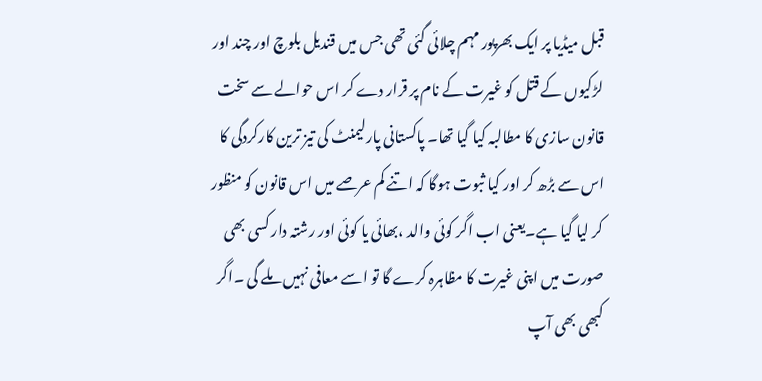قبل میڈیا پر ایک بھرپور مہم چلائی گئی تھی جس میں قندیل بلوچ اور چند اور لڑکیوں کے قتل کو غیرت کے نام پر قرار دے کر اس حوالے سے سخت قانون سازی کا مطالبہ کیا گیا تھا۔ پاکستانی پارلیمنٹ کی تیز ترین کارکردگی کا اس سے بڑھ کر اور کیا ثبوت ہوگا کہ اتنے کم عرصے میں اس قانون کو منظور کر لیا گیا ہے۔یعنی اب اگر کوئی والد ،بھائی یا کوئی اور رشتہ دار کسی بھی صورت میں اپنی غیرت کا مظاہرہ کرے گا تو اسے معافی نہیں ملے گی ۔اگر کبھی بھی آپ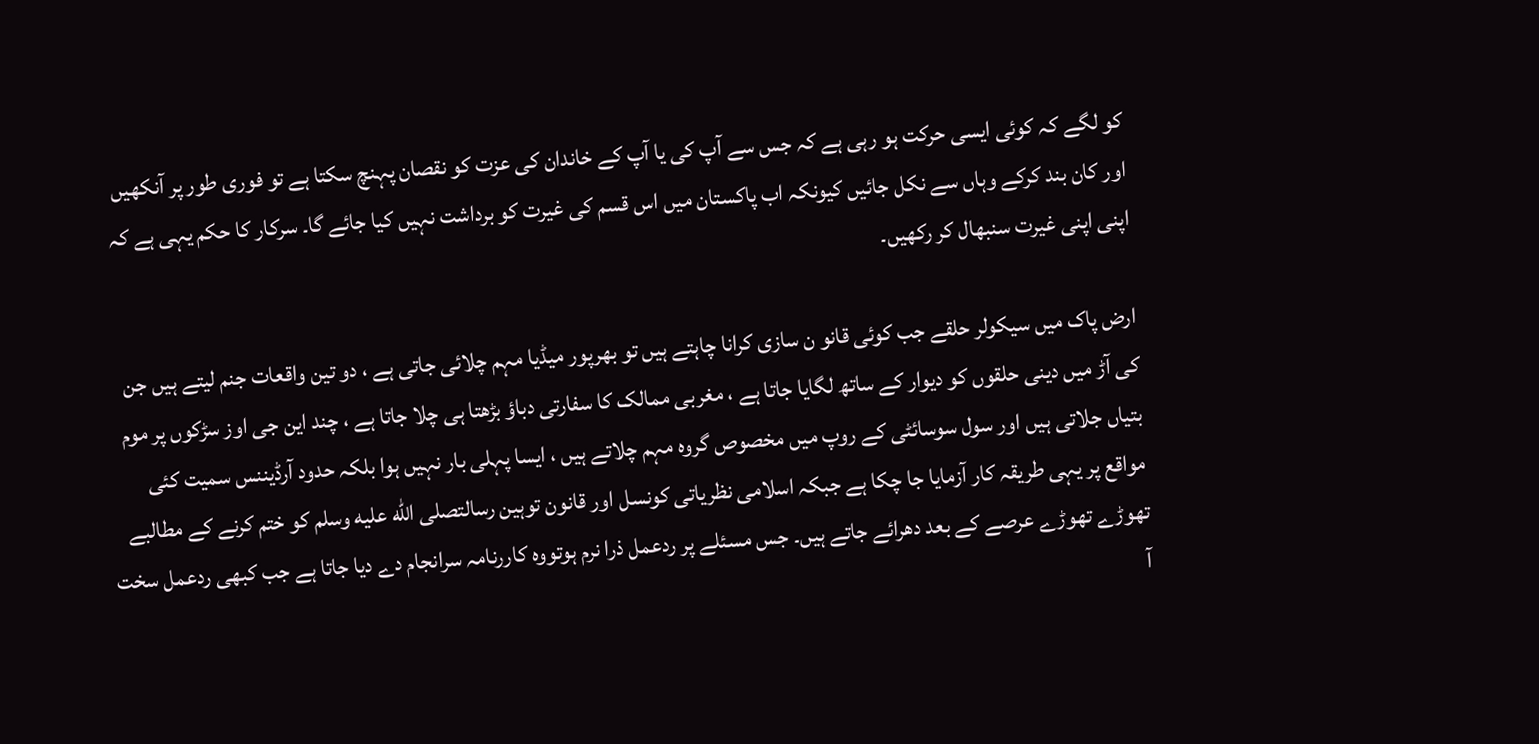کو لگے کہ کوئی ایسی حرکت ہو رہی ہے کہ جس سے آپ کی یا آپ کے خاندان کی عزت کو نقصان پہنچ سکتا ہے تو فوری طور پر آنکھیں اور کان بند کرکے وہاں سے نکل جائیں کیونکہ اب پاکستان میں اس قسم کی غیرت کو برداشت نہیں کیا جائے گا۔ سرکار کا حکم یہی ہے کہ اپنی اپنی غیرت سنبھال کر رکھیں۔

ارض پاک میں سیکولر حلقے جب کوئی قانو ن سازی کرانا چاہتے ہیں تو بھرپور میڈیا مہم چلائی جاتی ہے ، دو تین واقعات جنم لیتے ہیں جن کی آڑ میں دینی حلقوں کو دیوار کے ساتھ لگایا جاتا ہے ، مغربی ممالک کا سفارتی دباؤ بڑھتا ہی چلا جاتا ہے ، چند این جی اوز سڑکوں پر موم بتیاں جلاتی ہیں اور سول سوسائٹی کے روپ میں مخصوص گروہ مہم چلاتے ہیں ، ایسا پہلی بار نہیں ہوا بلکہ حدود آرڈیننس سمیت کئی مواقع پر یہی طریقہ کار آزمایا جا چکا ہے جبکہ اسلامی نظریاتی کونسل اور قانون توہین رسالتصلى الله عليه وسلم کو ختم کرنے کے مطالبے تھوڑے تھوڑے عرصے کے بعد دھرائے جاتے ہیں۔ جس مسئلے پر ردعمل ذرا نرم ہوتووہ کاررنامہ سرانجام دے دیا جاتا ہے جب کبھی ردعمل سخت آ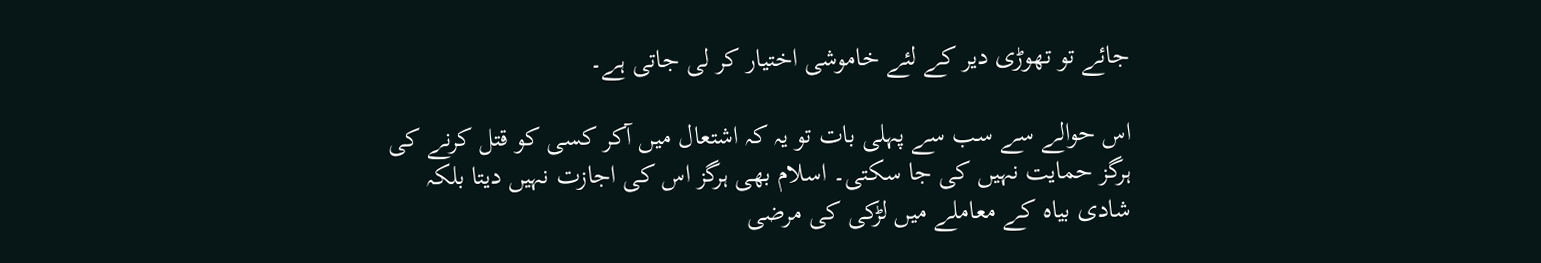جائے تو تھوڑی دیر کے لئے خاموشی اختیار کر لی جاتی ہے۔

اس حوالے سے سب سے پہلی بات تو یہ کہ اشتعال میں آکر کسی کو قتل کرنے کی ہرگز حمایت نہیں کی جا سکتی۔ اسلام بھی ہرگز اس کی اجازت نہیں دیتا بلکہ شادی بیاہ کے معاملے میں لڑکی کی مرضی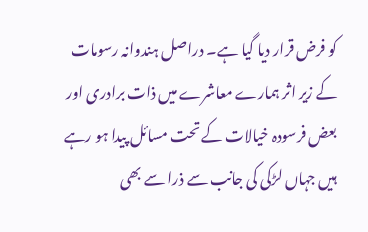کو فرض قرار دیا گیا ہے۔ دراصل ہندوانہ رسومات کے زیر اثر ہمارے معاشرے میں ذات برادری اور بعض فرسودہ خیالات کے تحت مسائل پیدا ہو رہے ہیں جہاں لڑکی کی جانب سے ذرا سے بھی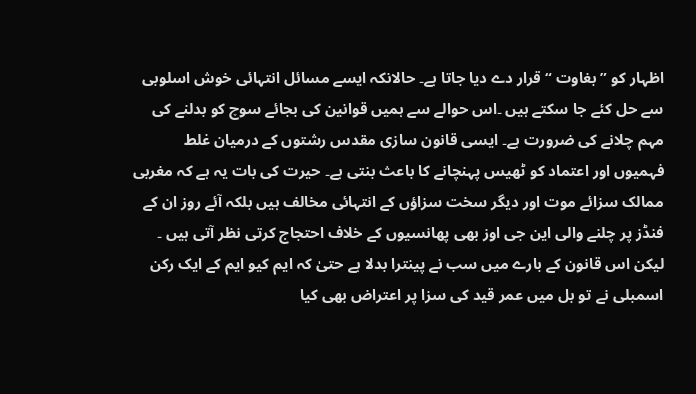اظہار کو ” بغاوت “ قرار دے دیا جاتا ہے۔ حالانکہ ایسے مسائل انتہائی خوش اسلوبی سے حل کئے جا سکتے ہیں ۔اس حوالے سے ہمیں قوانین کی بجائے سوچ کو بدلنے کی مہم چلانے کی ضرورت ہے۔ ایسی قانون سازی مقدس رشتوں کے درمیان غلط فہمیوں اور اعتماد کو ٹھیس پہنچانے کا باعث بنتی ہے۔ حیرت کی بات یہ ہے کہ مغربی ممالک سزائے موت اور دیگر سخت سزاؤں کے انتہائی مخالف ہیں بلکہ آئے روز ان کے فنڈز پر چلنے والی این جی اوز بھی پھانسیوں کے خلاف احتجاج کرتی نظر آتی ہیں ۔ لیکن اس قانون کے بارے میں سب نے پینترا بدلا ہے حتیٰ کہ ایم کیو ایم کے ایک رکن اسمبلی نے تو بل میں عمر قید کی سزا پر اعتراض بھی کیا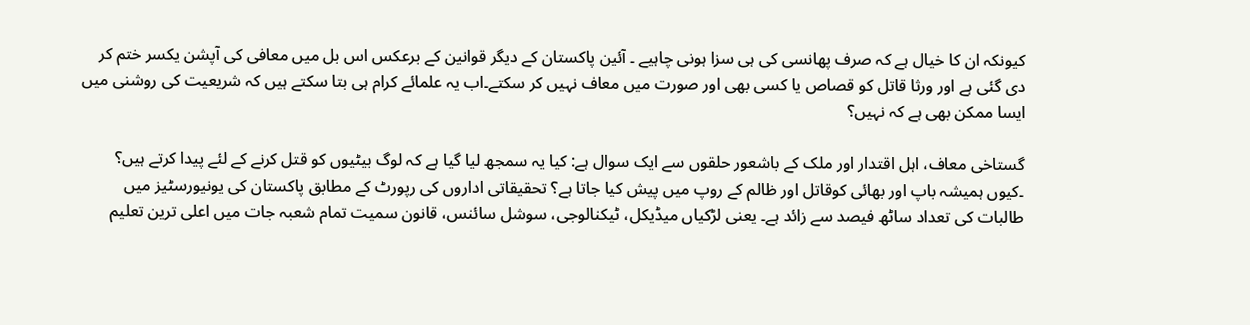کیونکہ ان کا خیال ہے کہ صرف پھانسی کی ہی سزا ہونی چاہیے ۔ آئین پاکستان کے دیگر قوانین کے برعکس اس بل میں معافی کی آپشن یکسر ختم کر دی گئی ہے اور ورثا قاتل کو قصاص یا کسی بھی اور صورت میں معاف نہیں کر سکتے۔اب یہ علمائے کرام ہی بتا سکتے ہیں کہ شریعیت کی روشنی میں ایسا ممکن بھی ہے کہ نہیں؟

گستاخی معاف، اہل اقتدار اور ملک کے باشعور حلقوں سے ایک سوال ہے: کیا یہ سمجھ لیا گیا ہے کہ لوگ بیٹیوں کو قتل کرنے کے لئے پیدا کرتے ہیں؟ ۔کیوں ہمیشہ باپ اور بھائی کوقاتل اور ظالم کے روپ میں پیش کیا جاتا ہے؟ تحقیقاتی اداروں کی رپورٹ کے مطابق پاکستان کی یونیورسٹیز میں طالبات کی تعداد ساٹھ فیصد سے زائد ہے۔ یعنی لڑکیاں میڈیکل، ٹیکنالوجی، سوشل سائنس، قانون سمیت تمام شعبہ جات میں اعلی ترین تعلیم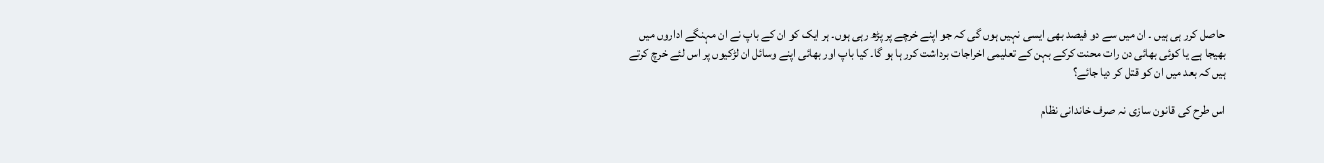حاصل کرر ہی ہیں ۔ ان میں سے دو فیصد بھی ایسی نہیں ہوں گی کہ جو اپنے خرچے پر پڑھ رہی ہوں۔ ہر ایک کو ان کے باپ نے ان مہنگے اداروں میں بھیجا ہے یا کوئی بھائی دن رات محنت کرکے بہن کے تعلیمی اخراجات برداشت کرر ہا ہو گا۔ کیا باپ اور بھائی اپنے وسائل ان لڑکیوں پر اس لئے خرچ کرتے ہیں کہ بعد میں ان کو قتل کر دیا جائے؟

اس طرح کی قانون سازی نہ صرف خاندانی نظام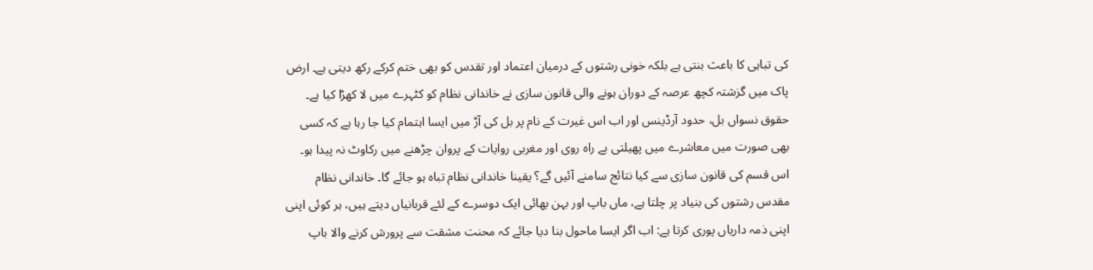کی تباہی کا باعث بنتی ہے بلکہ خونی رشتوں کے درمیان اعتماد اور تقدس کو بھی ختم کرکے رکھ دیتی ہے۔ ارض پاک میں گزشتہ کچھ عرصہ کے دوران ہونے والی قانون سازی نے خاندانی نظام کو کٹہرے میں لا کھڑا کیا ہے۔ حقوق نسواں بل، حدود آرڈینس اور اب اس غیرت کے نام پر بل کی آڑ میں ایسا اہتمام کیا جا رہا ہے کہ کسی بھی صورت میں معاشرے میں پھیلتی بے راہ روی اور مغربی روایات کے پروان چڑھنے میں رکاوٹ نہ پیدا ہو۔ اس قسم کی قانون سازی سے کیا نتائج سامنے آئیں گے؟ یقینا خاندانی نظام تباہ ہو جائے گا۔ خاندانی نظام مقدس رشتوں کی بنیاد پر چلتا ہے، ماں باپ اور بہن بھائی ایک دوسرے کے لئے قربانیاں دیتے ہیں، ہر کوئی اپنی اپنی ذمہ داریاں پوری کرتا ہے: اب اگر ایسا ماحول بنا دیا جائے کہ محنت مشقت سے پرورش کرنے والا باپ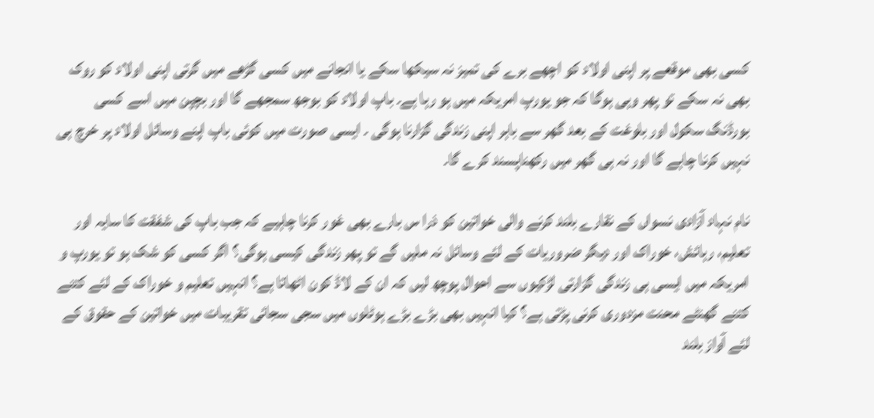کسی بھی موقعے پر اپنی اولاد کو اچھے برے کی تمیز نہ سیکھا سکے یا انجانے میں کسی گڑھے میں گرتی اپنی اولاد کو روک بھی نہ سکے تو پھر وہی ہوگا کہ جو یورپ امریکہ میں ہو رہا ہے۔ باپ اولاد کو بوجھ سمجھے گا اور بچپن میں اسے کسی بورڈنگ سکول اور بلوغت کے بعد گھر سے باہر اپنی زندگی گزارنا ہوگی ۔ ایسی صورت میں کوئی باپ اپنے وسائل اولاد پر خرچ ہی نہیں کرنا چاہے گا اور نہ ہی گھر میں رکھناپسند کرے گا۔

نام نہاد آزادی نسواں کے نقارے بلند کرنے والی خواتین کو ذرا س بارے بھی غور کرنا چاہیے کہ جب باپ کی شفقت کا سایہ اور تعلیم، رہائش، خوراک اور دیگر ضروریات کے لئے وسائل نہ ملیں گے تو پھر زندگی کیسی ہوگی؟ اگر کسی کو شک ہو تو یورپ و امریکہ میں ایسی ہی زندگی گزارتی لڑکیوں سے احوال پوچھ لیں کہ ان کے لاڈ کون اٹھاتا ہے؟ انہیں تعلیم و خوراک کے لئے کتنے کتنے گھنٹے محنت مزدوری کرنی پڑتی ہے؟ کیا انہیں بھی بڑے بڑے ہوٹلوں میں سجی سجائی تقریبات میں خواتین کے حقوق کے لئے آواز بلند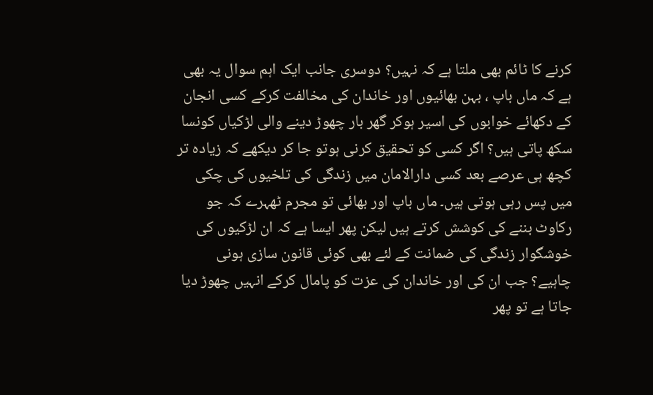کرنے کا ٹائم بھی ملتا ہے کہ نہیں؟ دوسری جانب ایک اہم سوال یہ بھی ہے کہ ماں باپ ، بہن بھائیوں اور خاندان کی مخالفت کرکے کسی انجان کے دکھائے خوابوں کی اسیر ہوکر گھر بار چھوڑ دینے والی لڑکیاں کونسا سکھ پاتی ہیں؟ اگر کسی کو تحقیق کرنی ہوتو جا کر دیکھے کہ زیادہ تر کچھ ہی عرصے بعد کسی دارالامان میں زندگی کی تلخیوں کی چکی میں پس رہی ہوتی ہیں۔ ماں باپ اور بھائی تو مجرم ٹھہرے کہ جو رکاوٹ بننے کی کوشش کرتے ہیں لیکن پھر ایسا ہے کہ ان لڑکیوں کی خوشگوار زندگی کی ضمانت کے لئے بھی کوئی قانون سازی ہونی چاہیے؟ جب ان کی اور خاندان کی عزت کو پامال کرکے انہیں چھوڑ دیا جاتا ہے تو پھر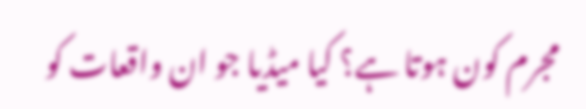مجرم کون ہوتا ہے؟ کیا میڈیا جو ان واقعات کو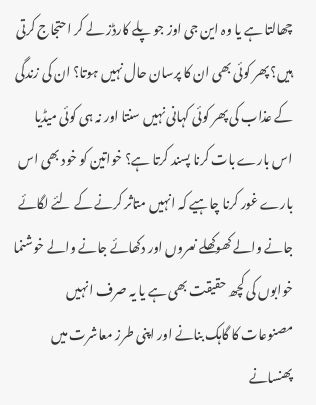چھالتا ہے یا وہ این جی اوز جو پلے کارڈز لے کر احتجاج کرتی ہیں؟ پھر کوئی بھی ان کا پرسان حال نہیں ہوتا؟ ان کی زندگی کے عذاب کی پھر کوئی کہانی نہیں سنتا اور نہ ہی کوئی میڈیا اس بارے بات کرنا پسند کرتا ہے؟ خواتین کو خود بھی اس بارے غور کرنا چاہیے کہ انہیں متاثر کرنے کے لئے لگائے جانے والے کھوکھلے نعروں اور دکھائے جانے والے خوشنما خوابوں کی کچھ حقیقت بھی ہے یا یہ صرف انہیں مصنوعات کا گاہک بنانے اور اپنی طرز معاشرت میں پھنسانے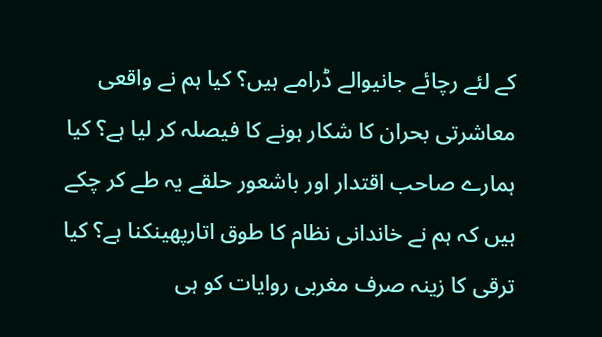کے لئے رچائے جانیوالے ڈرامے ہیں؟ کیا ہم نے واقعی معاشرتی بحران کا شکار ہونے کا فیصلہ کر لیا ہے؟ کیا ہمارے صاحب اقتدار اور باشعور حلقے یہ طے کر چکے ہیں کہ ہم نے خاندانی نظام کا طوق اتارپھینکنا ہے؟ کیا ترقی کا زینہ صرف مغربی روایات کو ہی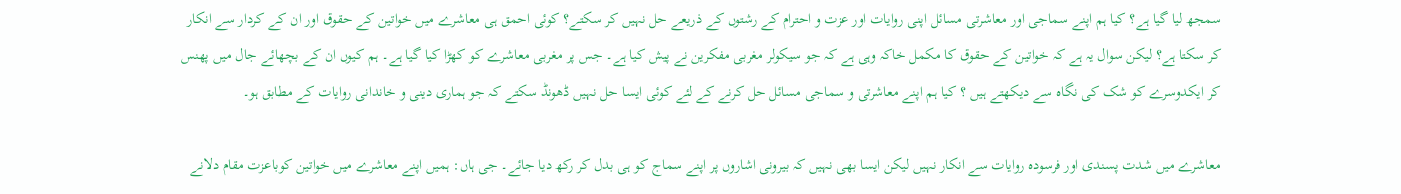سمجھ لیا گیا ہے؟ کیا ہم اپنے سماجی اور معاشرتی مسائل اپنی روایات اور عزت و احترام کے رشتوں کے ذریعے حل نہیں کر سکتے؟ کوئی احمق ہی معاشرے میں خواتین کے حقوق اور ان کے کردار سے انکار کر سکتا ہے؟ لیکن سوال یہ ہے کہ خواتین کے حقوق کا مکمل خاکہ وہی ہے کہ جو سیکولر مغربی مفکرین نے پیش کیا ہے۔ جس پر مغربی معاشرے کو کھڑا کیا گیا ہے۔ ہم کیوں ان کے بچھائے جال میں پھنس کر ایکدوسرے کو شک کی نگاہ سے دیکھتے ہیں ؟ کیا ہم اپنے معاشرتی و سماجی مسائل حل کرنے کے لئے کوئی ایسا حل نہیں ڈھونڈ سکتے کہ جو ہماری دینی و خاندانی روایات کے مطابق ہو۔

معاشرے میں شدت پسندی اور فرسودہ روایات سے انکار نہیں لیکن ایسا بھی نہیں کہ بیرونی اشاروں پر اپنے سماج کو ہی بدل کر رکھ دیا جائے۔ جی ہاں: ہمیں اپنے معاشرے میں خواتین کوباعزت مقام دلانے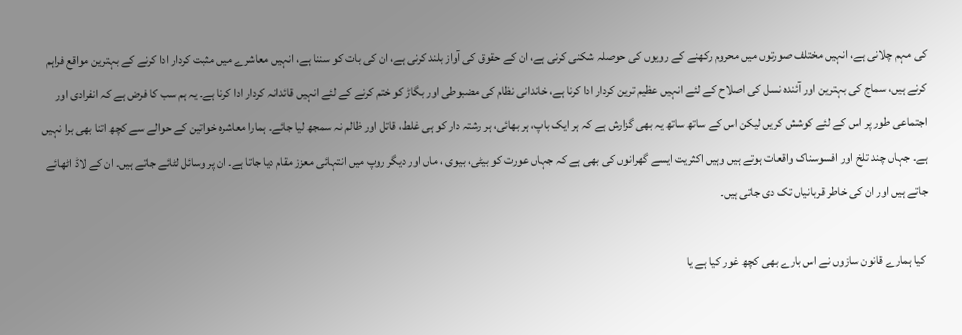کی مہم چلانی ہے، انہیں مختلف صورتوں میں محروم رکھنے کے رویوں کی حوصلہ شکنی کرنی ہے، ان کے حقوق کی آواز بلند کرنی ہے، ان کی بات کو سننا ہے، انہیں معاشرے میں مثبت کردار ادا کرنے کے بہترین مواقع فراہم کرنے ہیں، سماج کی بہترین اور آئندہ نسل کی اصلاح کے لئے انہیں عظیم ترین کردار ادا کرنا ہے، خاندانی نظام کی مضبوطی اور بگاڑ کو ختم کرنے کے لئے انہیں قائدانہ کردار ادا کرنا ہے۔ یہ ہم سب کا فرض ہے کہ انفرادی اور اجتماعی طور پر اس کے لئے کوشش کریں لیکن اس کے ساتھ ساتھ یہ بھی گزارش ہے کہ ہر ایک باپ، ہر بھائی، ہر رشتہ دار کو ہی غلط، قاتل اور ظالم نہ سمجھ لیا جائے۔ ہمارا معاشرہ خواتین کے حوالے سے کچھ اتنا بھی برا نہیں ہے۔ جہاں چند تلخ اور افسوسناک واقعات ہوتے ہیں وہیں اکثریت ایسے گھرانوں کی بھی ہے کہ جہاں عورت کو بیٹی، بیوی ، ماں اور دیگر روپ میں انتہائی معزز مقام دیا جاتا ہے۔ ان پر وسائل لٹائے جاتے ہیں۔ ان کے لاڈ اٹھائے جاتے ہیں اور ان کی خاطر قربانیاں تک دی جاتی ہیں۔

 کیا ہمارے قانون سازوں نے اس بارے بھی کچھ غور کیا ہے یا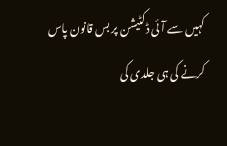کہیں سے آئی ڈکٹیشن پر بس قانون پاس کرنے کی ہی جلدی کی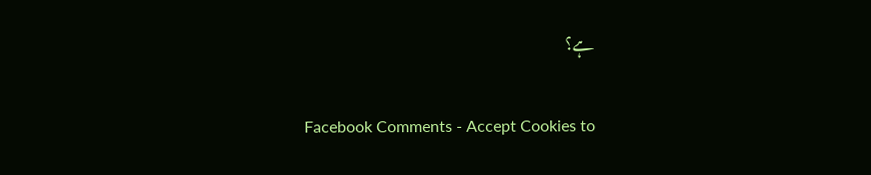ہے؟


Facebook Comments - Accept Cookies to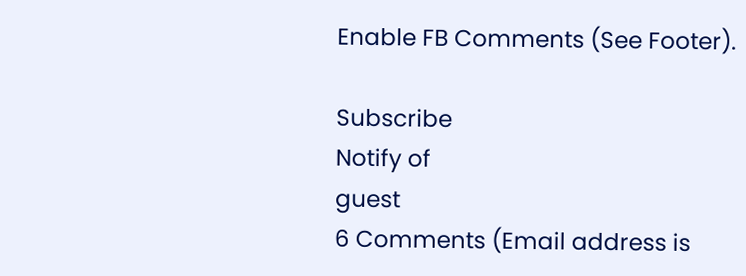Enable FB Comments (See Footer).

Subscribe
Notify of
guest
6 Comments (Email address is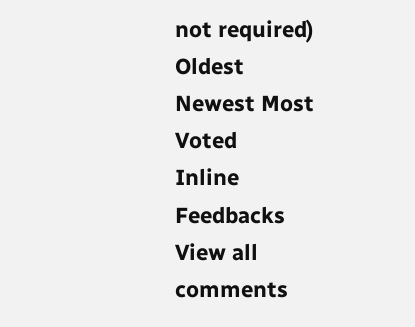not required)
Oldest
Newest Most Voted
Inline Feedbacks
View all comments